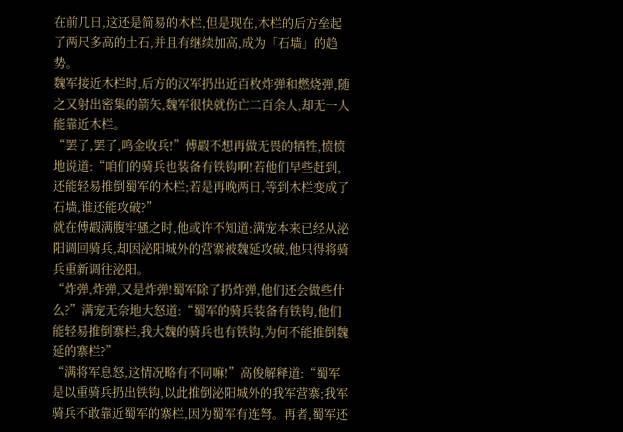在前几日,这还是简易的木栏,但是现在,木栏的后方垒起了两尺多高的土石,并且有继续加高,成为「石墙」的趋势。
魏军接近木栏时,后方的汉军扔出近百枚炸弹和燃烧弹,随之又射出密集的箭矢,魏军很快就伤亡二百余人,却无一人能靠近木栏。
“罢了,罢了,鸣金收兵!”傅嘏不想再做无畏的牺牲,愤愤地说道:“咱们的骑兵也装备有铁钩啊!若他们早些赶到,还能轻易推倒蜀军的木栏;若是再晚两日,等到木栏变成了石墙,谁还能攻破?”
就在傅嘏满腹牢骚之时,他或许不知道:满宠本来已经从泌阳调回骑兵,却因泌阳城外的营寨被魏延攻破,他只得将骑兵重新调往泌阳。
“炸弹,炸弹,又是炸弹!蜀军除了扔炸弹,他们还会做些什么?”满宠无奈地大怒道:“蜀军的骑兵装备有铁钩,他们能轻易推倒寨栏,我大魏的骑兵也有铁钩,为何不能推倒魏延的寨栏?”
“满将军息怒,这情况略有不同嘛!”高俊解释道:“蜀军是以重骑兵扔出铁钩,以此推倒泌阳城外的我军营寨;我军骑兵不敢靠近蜀军的寨栏,因为蜀军有连弩。再者,蜀军还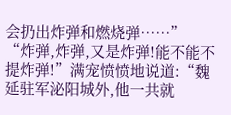会扔出炸弹和燃烧弹……”
“炸弹,炸弹,又是炸弹!能不能不提炸弹!”满宠愤愤地说道:“魏延驻军泌阳城外,他一共就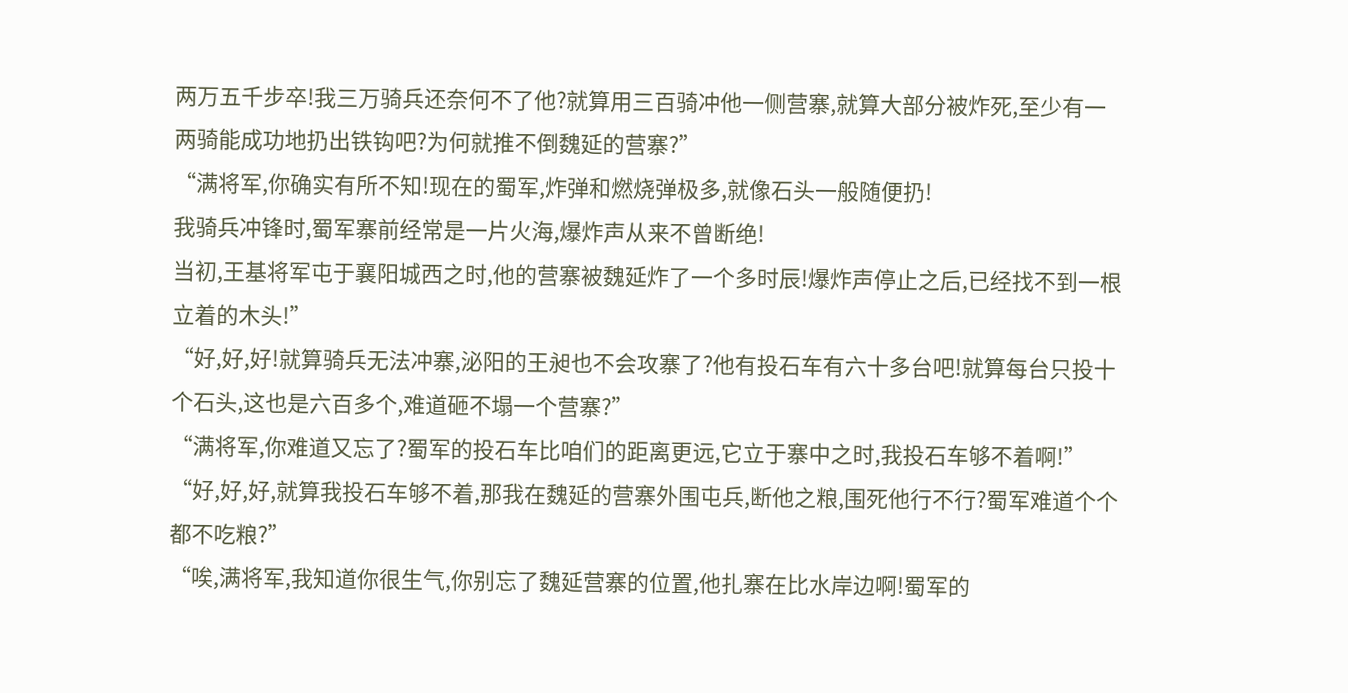两万五千步卒!我三万骑兵还奈何不了他?就算用三百骑冲他一侧营寨,就算大部分被炸死,至少有一两骑能成功地扔出铁钩吧?为何就推不倒魏延的营寨?”
“满将军,你确实有所不知!现在的蜀军,炸弹和燃烧弹极多,就像石头一般随便扔!
我骑兵冲锋时,蜀军寨前经常是一片火海,爆炸声从来不曾断绝!
当初,王基将军屯于襄阳城西之时,他的营寨被魏延炸了一个多时辰!爆炸声停止之后,已经找不到一根立着的木头!”
“好,好,好!就算骑兵无法冲寨,泌阳的王昶也不会攻寨了?他有投石车有六十多台吧!就算每台只投十个石头,这也是六百多个,难道砸不塌一个营寨?”
“满将军,你难道又忘了?蜀军的投石车比咱们的距离更远,它立于寨中之时,我投石车够不着啊!”
“好,好,好,就算我投石车够不着,那我在魏延的营寨外围屯兵,断他之粮,围死他行不行?蜀军难道个个都不吃粮?”
“唉,满将军,我知道你很生气,你别忘了魏延营寨的位置,他扎寨在比水岸边啊!蜀军的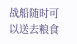战船随时可以送去粮食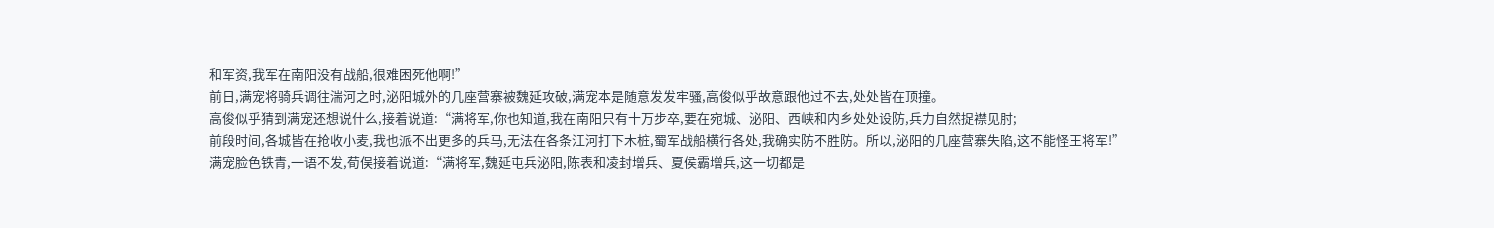和军资,我军在南阳没有战船,很难困死他啊!”
前日,满宠将骑兵调往湍河之时,泌阳城外的几座营寨被魏延攻破,满宠本是随意发发牢骚,高俊似乎故意跟他过不去,处处皆在顶撞。
高俊似乎猜到满宠还想说什么,接着说道:“满将军,你也知道,我在南阳只有十万步卒,要在宛城、泌阳、西峡和内乡处处设防,兵力自然捉襟见肘;
前段时间,各城皆在抢收小麦,我也派不出更多的兵马,无法在各条江河打下木桩,蜀军战船横行各处,我确实防不胜防。所以,泌阳的几座营寨失陷,这不能怪王将军!”
满宠脸色铁青,一语不发,荀俣接着说道:“满将军,魏延屯兵泌阳,陈表和凌封增兵、夏侯霸增兵,这一切都是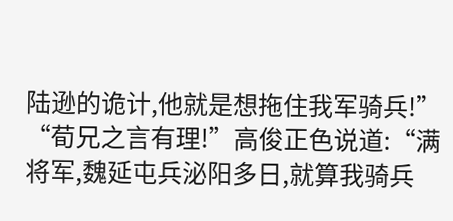陆逊的诡计,他就是想拖住我军骑兵!”
“荀兄之言有理!”高俊正色说道:“满将军,魏延屯兵泌阳多日,就算我骑兵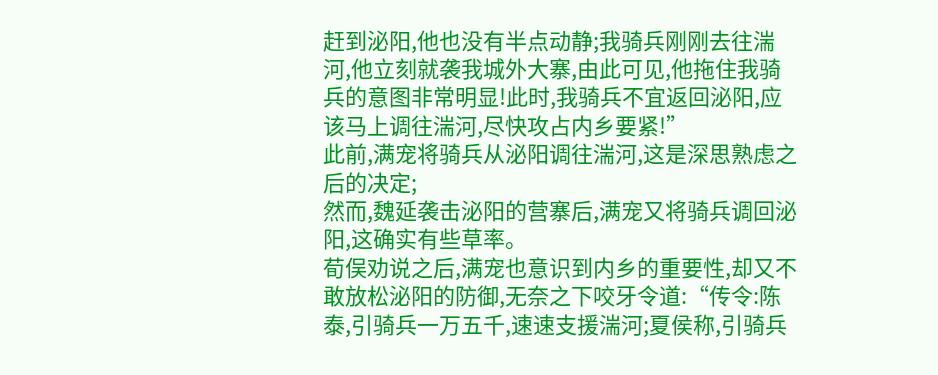赶到泌阳,他也没有半点动静;我骑兵刚刚去往湍河,他立刻就袭我城外大寨,由此可见,他拖住我骑兵的意图非常明显!此时,我骑兵不宜返回泌阳,应该马上调往湍河,尽快攻占内乡要紧!”
此前,满宠将骑兵从泌阳调往湍河,这是深思熟虑之后的决定;
然而,魏延袭击泌阳的营寨后,满宠又将骑兵调回泌阳,这确实有些草率。
荀俣劝说之后,满宠也意识到内乡的重要性,却又不敢放松泌阳的防御,无奈之下咬牙令道:“传令:陈泰,引骑兵一万五千,速速支援湍河;夏侯称,引骑兵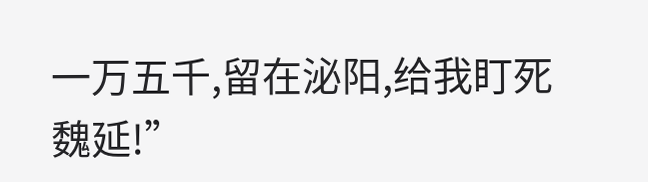一万五千,留在泌阳,给我盯死魏延!”